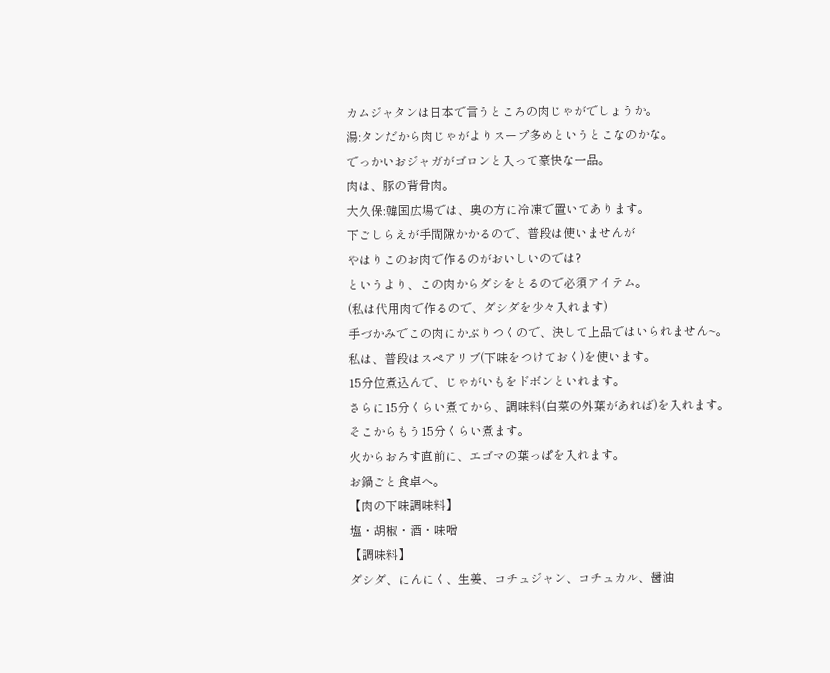カムジャタンは日本で言うところの肉じゃがでしょうか。
湯:タンだから肉じゃがよりスープ多めというとこなのかな。
でっかいおジャガがゴロンと入って豪快な一品。
肉は、豚の背骨肉。
大久保:韓国広場では、奥の方に冷凍で置いてあります。
下ごしらえが手間隙かかるので、普段は使いませんが
やはりこのお肉で作るのがおいしいのでは?
というより、この肉からダシをとるので必須アイテム。
(私は代用肉で作るので、ダシダを少々入れます)
手づかみでこの肉にかぶりつくので、決して上品ではいられません~。
私は、普段はスペアリブ(下味をつけておく)を使います。
15分位煮込んで、じゃがいもをドボンといれます。
さらに15分くらい煮てから、調味料(白菜の外葉があれば)を入れます。
そこからもう15分くらい煮ます。
火からおろす直前に、エゴマの葉っぱを入れます。
お鍋ごと食卓へ。
【肉の下味調味料】
塩・胡椒・酒・味噌
【調味料】
ダシダ、にんにく、生姜、コチュジャン、コチュカル、醤油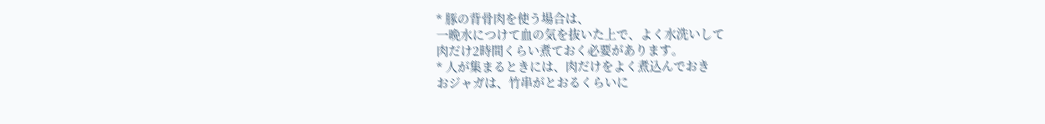* 豚の背骨肉を使う場合は、
一晩水につけて血の気を抜いた上で、よく水洗いして
肉だけ2時間くらい煮ておく必要があります。
* 人が集まるときには、肉だけをよく煮込んでおき
おジャガは、竹串がとおるくらいに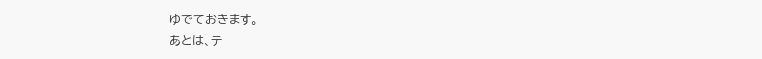ゆでておきます。
あとは、テ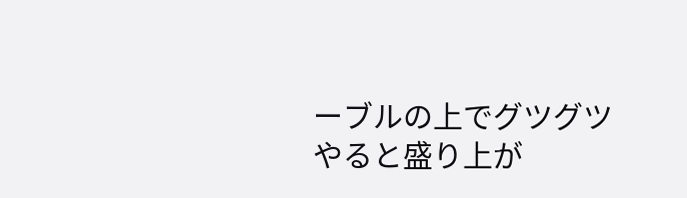ーブルの上でグツグツやると盛り上が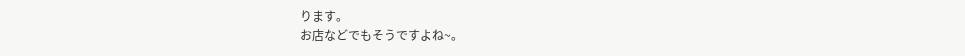ります。
お店などでもそうですよね~。